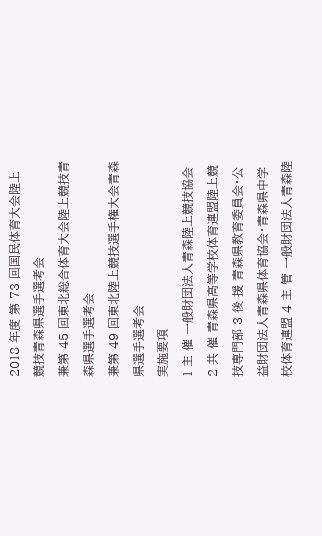2018 年度 第 73 回国民体育大会陸上競技青森県選手選考会
兼第 45 回東北総合体育大会陸上競技青森県選手選考会
兼第 49 回東北陸上競技選手権大会青森県選手選考会
実施要項
1 主 催 一般財団法人青森陸上競技協会 2 共 催 青森県高等学校体育連盟陸上競技専門部 3 後 援 青森県教育委員会・公益財団法人青森県体育協会・青森県中学校体育連盟 4 主 管 一般財団法人青森陸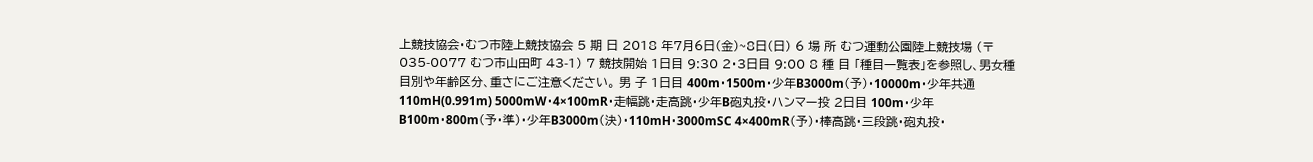上競技協会・むつ市陸上競技協会 5 期 日 2018 年7月6日(金)~8日(日) 6 場 所 むつ運動公園陸上競技場 (〒035-0077 むつ市山田町 43-1) 7 競技開始 1日目 9:30 2・3日目 9:00 8 種 目 「種目一覧表」を参照し、男女種目別や年齢区分、重さにご注意ください。 男 子 1日目 400m・1500m・少年B3000m(予)・10000m・少年共通 110mH(0.991m) 5000mW・4×100mR・走幅跳・走高跳・少年B砲丸投・ハンマー投 2日目 100m・少年B100m・800m(予・準)・少年B3000m(決)・110mH・3000mSC 4×400mR(予)・棒高跳・三段跳・砲丸投・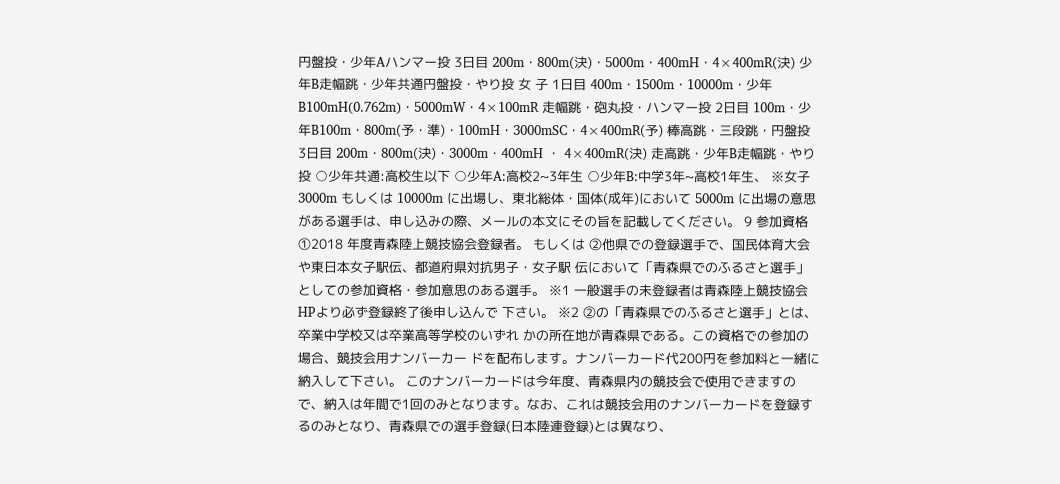円盤投・少年Aハンマー投 3日目 200m・800m(決)・5000m・400mH・4×400mR(決) 少年B走幅跳・少年共通円盤投・やり投 女 子 1日目 400m・1500m・10000m・少年B100mH(0.762m)・5000mW・4×100mR 走幅跳・砲丸投・ハンマー投 2日目 100m・少年B100m・800m(予・準)・100mH・3000mSC・4×400mR(予) 棒高跳・三段跳・円盤投 3日目 200m・800m(決)・3000m・400mH ・ 4×400mR(決) 走高跳・少年B走幅跳・やり投 ○少年共通:高校生以下 ○少年A:高校2~3年生 ○少年B:中学3年~高校1年生、 ※女子 3000m もしくは 10000m に出場し、東北総体・国体(成年)において 5000m に出場の意思 がある選手は、申し込みの際、メールの本文にその旨を記載してください。 9 参加資格 ①2018 年度青森陸上競技協会登録者。 もしくは ②他県での登録選手で、国民体育大会や東日本女子駅伝、都道府県対抗男子・女子駅 伝において「青森県でのふるさと選手」としての参加資格・参加意思のある選手。 ※1 一般選手の未登録者は青森陸上競技協会HPより必ず登録終了後申し込んで 下さい。 ※2 ②の「青森県でのふるさと選手」とは、卒業中学校又は卒業高等学校のいずれ かの所在地が青森県である。この資格での参加の場合、競技会用ナンバーカー ドを配布します。ナンバーカード代200円を参加料と一緒に納入して下さい。 このナンバーカードは今年度、青森県内の競技会で使用できますので、納入は年間で1回のみとなります。なお、これは競技会用のナンバーカードを登録す るのみとなり、青森県での選手登録(日本陸連登録)とは異なり、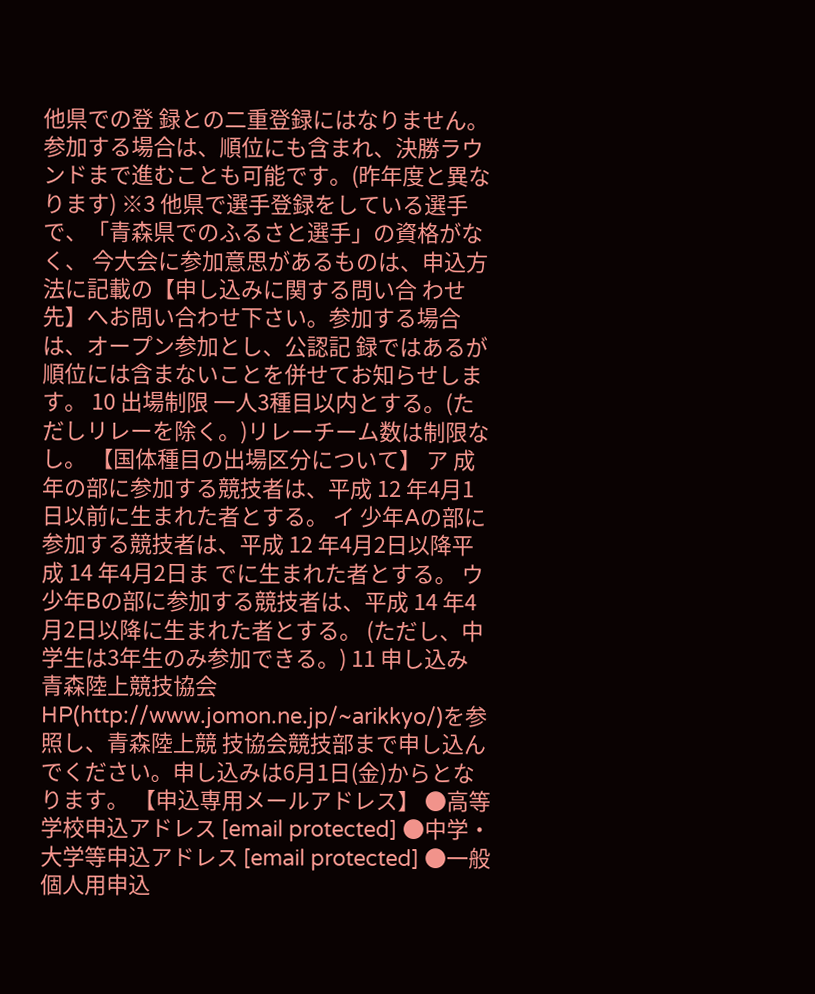他県での登 録との二重登録にはなりません。参加する場合は、順位にも含まれ、決勝ラウ ンドまで進むことも可能です。(昨年度と異なります) ※3 他県で選手登録をしている選手で、「青森県でのふるさと選手」の資格がなく、 今大会に参加意思があるものは、申込方法に記載の【申し込みに関する問い合 わせ先】へお問い合わせ下さい。参加する場合は、オープン参加とし、公認記 録ではあるが順位には含まないことを併せてお知らせします。 10 出場制限 一人3種目以内とする。(ただしリレーを除く。)リレーチーム数は制限なし。 【国体種目の出場区分について】 ア 成年の部に参加する競技者は、平成 12 年4月1日以前に生まれた者とする。 イ 少年Aの部に参加する競技者は、平成 12 年4月2日以降平成 14 年4月2日ま でに生まれた者とする。 ウ 少年Bの部に参加する競技者は、平成 14 年4月2日以降に生まれた者とする。 (ただし、中学生は3年生のみ参加できる。) 11 申し込み 青森陸上競技協会HP(http://www.jomon.ne.jp/~arikkyo/)を参照し、青森陸上競 技協会競技部まで申し込んでください。申し込みは6月1日(金)からとなります。 【申込専用メールアドレス】 ●高等学校申込アドレス [email protected] ●中学・大学等申込アドレス [email protected] ●一般個人用申込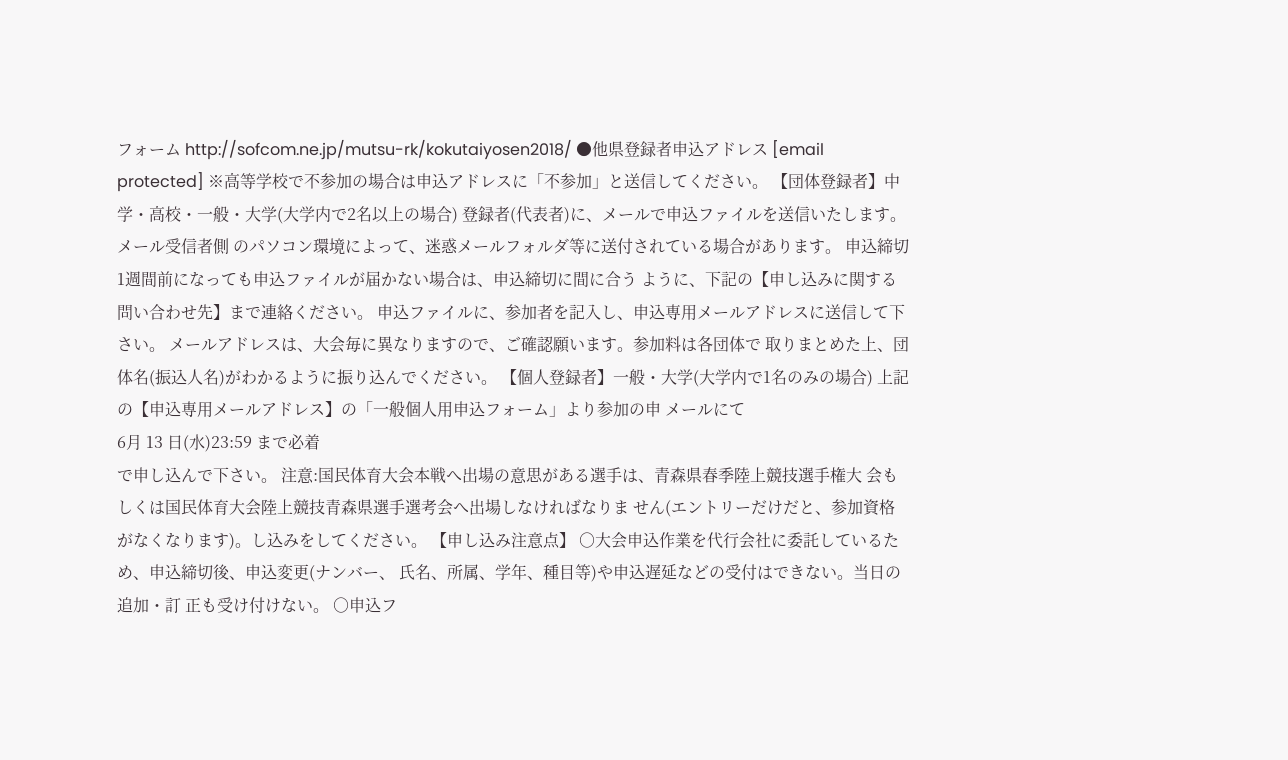フォーム http://sofcom.ne.jp/mutsu-rk/kokutaiyosen2018/ ●他県登録者申込アドレス [email protected] ※高等学校で不参加の場合は申込アドレスに「不参加」と送信してください。 【団体登録者】中学・高校・一般・大学(大学内で2名以上の場合) 登録者(代表者)に、メールで申込ファイルを送信いたします。メール受信者側 のパソコン環境によって、迷惑メールフォルダ等に送付されている場合があります。 申込締切1週間前になっても申込ファイルが届かない場合は、申込締切に間に合う ように、下記の【申し込みに関する問い合わせ先】まで連絡ください。 申込ファイルに、参加者を記入し、申込専用メールアドレスに送信して下さい。 メールアドレスは、大会毎に異なりますので、ご確認願います。参加料は各団体で 取りまとめた上、団体名(振込人名)がわかるように振り込んでください。 【個人登録者】一般・大学(大学内で1名のみの場合) 上記の【申込専用メールアドレス】の「一般個人用申込フォーム」より参加の申 メールにて
6月 13 日(水)23:59 まで必着
で申し込んで下さい。 注意:国民体育大会本戦へ出場の意思がある選手は、青森県春季陸上競技選手権大 会もしくは国民体育大会陸上競技青森県選手選考会へ出場しなければなりま せん(エントリーだけだと、参加資格がなくなります)。し込みをしてください。 【申し込み注意点】 ○大会申込作業を代行会社に委託しているため、申込締切後、申込変更(ナンバー、 氏名、所属、学年、種目等)や申込遅延などの受付はできない。当日の追加・訂 正も受け付けない。 ○申込フ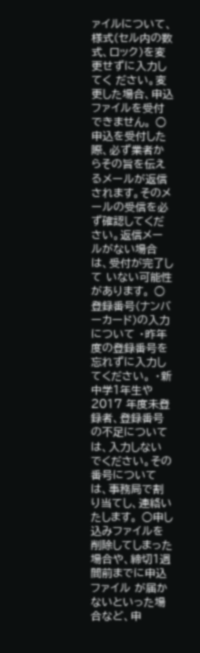ァイルについて、様式(セル内の数式、ロック)を変更せずに入力してく ださい。変更した場合、申込ファイルを受付できません。 ○申込を受付した際、必ず業者からその旨を伝えるメールが返信されます。そのメ ールの受信を必ず確認してください。返信メールがない場合は、受付が完了して いない可能性があります。 ○登録番号(ナンバーカード)の入力について ・昨年度の登録番号を忘れずに入力してください。 ・新中学1年生や 2017 年度未登録者、登録番号の不足については、入力しない でください。その番号については、事務局で割り当てし、連絡いたします。 ○申し込みファイルを削除してしまった場合や、締切1週間前までに申込ファイル が届かないといった場合など、申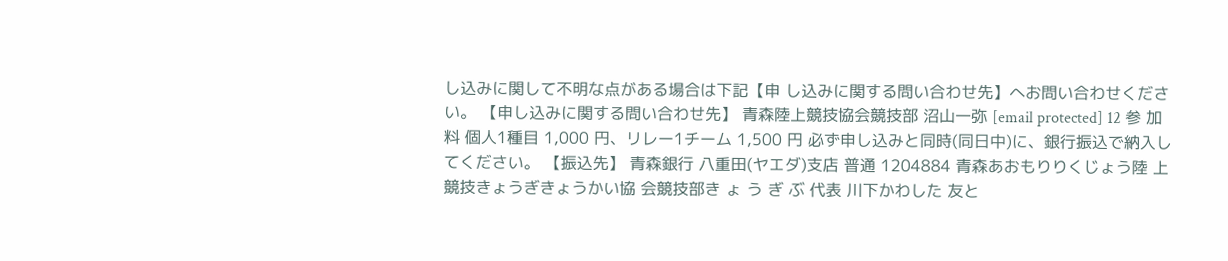し込みに関して不明な点がある場合は下記【申 し込みに関する問い合わせ先】へお問い合わせください。 【申し込みに関する問い合わせ先】 青森陸上競技協会競技部 沼山一弥 [email protected] 12 参 加 料 個人1種目 1,000 円、リレー1チーム 1,500 円 必ず申し込みと同時(同日中)に、銀行振込で納入してください。 【振込先】 青森銀行 八重田(ヤエダ)支店 普通 1204884 青森あおもりりくじょう陸 上競技きょうぎきょうかい協 会競技部き ょ う ぎ ぶ 代表 川下かわした 友と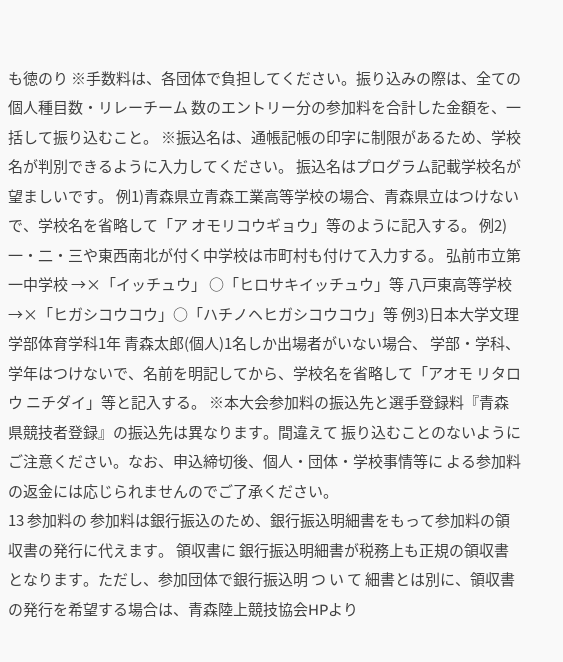も徳のり ※手数料は、各団体で負担してください。振り込みの際は、全ての個人種目数・リレーチーム 数のエントリー分の参加料を合計した金額を、一括して振り込むこと。 ※振込名は、通帳記帳の印字に制限があるため、学校名が判別できるように入力してください。 振込名はプログラム記載学校名が望ましいです。 例1)青森県立青森工業高等学校の場合、青森県立はつけないで、学校名を省略して「ア オモリコウギョウ」等のように記入する。 例2)一・二・三や東西南北が付く中学校は市町村も付けて入力する。 弘前市立第一中学校 →×「イッチュウ」 ○「ヒロサキイッチュウ」等 八戸東高等学校 →×「ヒガシコウコウ」○「ハチノヘヒガシコウコウ」等 例3)日本大学文理学部体育学科1年 青森太郎(個人)1名しか出場者がいない場合、 学部・学科、学年はつけないで、名前を明記してから、学校名を省略して「アオモ リタロウ ニチダイ」等と記入する。 ※本大会参加料の振込先と選手登録料『青森県競技者登録』の振込先は異なります。間違えて 振り込むことのないようにご注意ください。なお、申込締切後、個人・団体・学校事情等に よる参加料の返金には応じられませんのでご了承ください。
13 参加料の 参加料は銀行振込のため、銀行振込明細書をもって参加料の領収書の発行に代えます。 領収書に 銀行振込明細書が税務上も正規の領収書となります。ただし、参加団体で銀行振込明 つ い て 細書とは別に、領収書の発行を希望する場合は、青森陸上競技協会HPより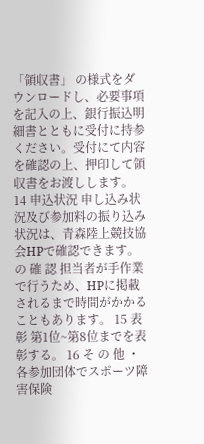「領収書」 の様式をダウンロードし、必要事項を記入の上、銀行振込明細書とともに受付に持参 ください。受付にて内容を確認の上、押印して領収書をお渡しします。 14 申込状況 申し込み状況及び参加料の振り込み状況は、青森陸上競技協会HPで確認できます。 の 確 認 担当者が手作業で行うため、HPに掲載されるまで時間がかかることもあります。 15 表 彰 第1位~第8位までを表彰する。 16 そ の 他 ・各参加団体でスポーツ障害保険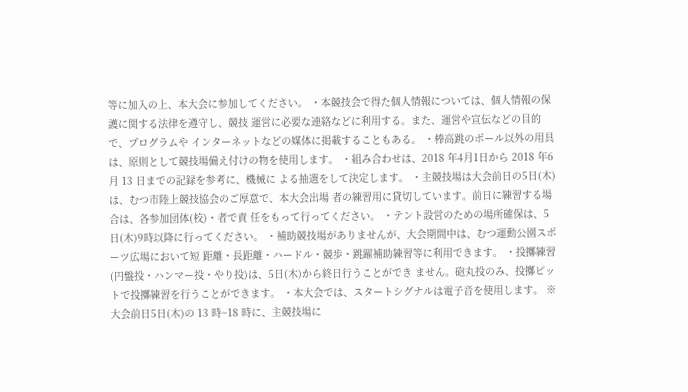等に加入の上、本大会に参加してください。 ・本競技会で得た個人情報については、個人情報の保護に関する法律を遵守し、競技 運営に必要な連絡などに利用する。また、運営や宣伝などの目的で、プログラムや インターネットなどの媒体に掲載することもある。 ・棒高跳のポール以外の用具は、原則として競技場備え付けの物を使用します。 ・組み合わせは、2018 年4月1日から 2018 年6月 13 日までの記録を参考に、機械に よる抽選をして決定します。 ・主競技場は大会前日の5日(木)は、むつ市陸上競技協会のご厚意で、本大会出場 者の練習用に貸切しています。前日に練習する場合は、各参加団体(校)・者で責 任をもって行ってください。 ・テント設営のための場所確保は、5日(木)9時以降に行ってください。 ・補助競技場がありませんが、大会期間中は、むつ運動公園スポーツ広場において短 距離・長距離・ハードル・競歩・跳躍補助練習等に利用できます。 ・投擲練習(円盤投・ハンマー投・やり投)は、5日(木)から終日行うことができ ません。砲丸投のみ、投擲ピットで投擲練習を行うことができます。 ・本大会では、スタートシグナルは電子音を使用します。 ※大会前日5日(木)の 13 時~18 時に、主競技場に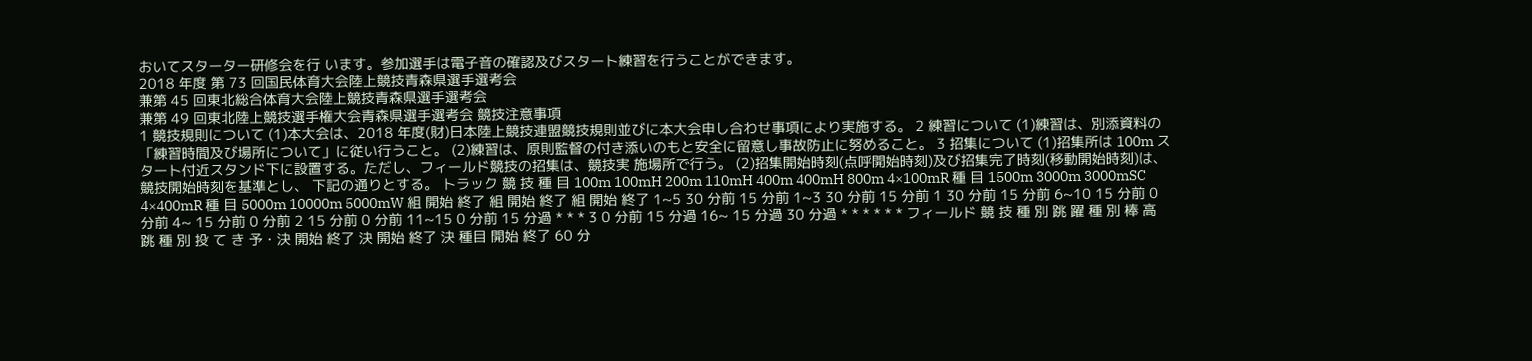おいてスターター研修会を行 います。参加選手は電子音の確認及びスタート練習を行うことができます。
2018 年度 第 73 回国民体育大会陸上競技青森県選手選考会
兼第 45 回東北総合体育大会陸上競技青森県選手選考会
兼第 49 回東北陸上競技選手権大会青森県選手選考会 競技注意事項
1 競技規則について (1)本大会は、2018 年度(財)日本陸上競技連盟競技規則並びに本大会申し合わせ事項により実施する。 2 練習について (1)練習は、別添資料の「練習時間及び場所について」に従い行うこと。 (2)練習は、原則監督の付き添いのもと安全に留意し事故防止に努めること。 3 招集について (1)招集所は 100m スタート付近スタンド下に設置する。ただし、フィールド競技の招集は、競技実 施場所で行う。 (2)招集開始時刻(点呼開始時刻)及び招集完了時刻(移動開始時刻)は、競技開始時刻を基準とし、 下記の通りとする。 トラック 競 技 種 目 100m 100mH 200m 110mH 400m 400mH 800m 4×100mR 種 目 1500m 3000m 3000mSC 4×400mR 種 目 5000m 10000m 5000mW 組 開始 終了 組 開始 終了 組 開始 終了 1~5 30 分前 15 分前 1~3 30 分前 15 分前 1 30 分前 15 分前 6~10 15 分前 0 分前 4~ 15 分前 0 分前 2 15 分前 0 分前 11~15 0 分前 15 分過 * * * 3 0 分前 15 分過 16~ 15 分過 30 分過 * * * * * * フィールド 競 技 種 別 跳 躍 種 別 棒 高 跳 種 別 投 て き 予・決 開始 終了 決 開始 終了 決 種目 開始 終了 60 分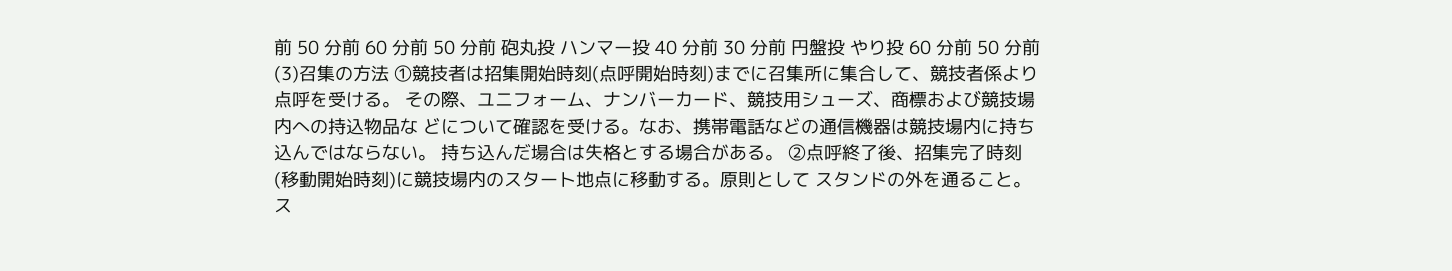前 50 分前 60 分前 50 分前 砲丸投 ハンマー投 40 分前 30 分前 円盤投 やり投 60 分前 50 分前 (3)召集の方法 ①競技者は招集開始時刻(点呼開始時刻)までに召集所に集合して、競技者係より点呼を受ける。 その際、ユニフォーム、ナンバーカード、競技用シューズ、商標および競技場内への持込物品な どについて確認を受ける。なお、携帯電話などの通信機器は競技場内に持ち込んではならない。 持ち込んだ場合は失格とする場合がある。 ②点呼終了後、招集完了時刻(移動開始時刻)に競技場内のスタート地点に移動する。原則として スタンドの外を通ること。ス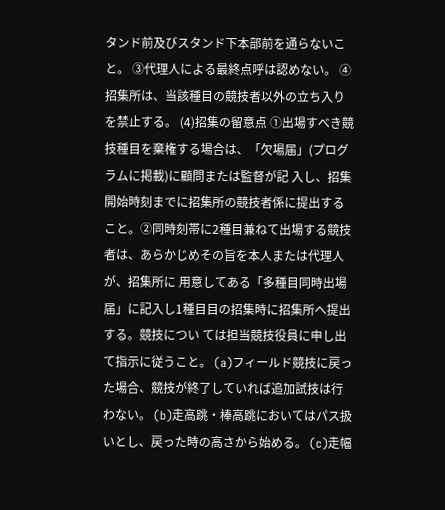タンド前及びスタンド下本部前を通らないこと。 ③代理人による最終点呼は認めない。 ④招集所は、当該種目の競技者以外の立ち入りを禁止する。 (4)招集の留意点 ①出場すべき競技種目を棄権する場合は、「欠場届」(プログラムに掲載)に顧問または監督が記 入し、招集開始時刻までに招集所の競技者係に提出すること。②同時刻帯に2種目兼ねて出場する競技者は、あらかじめその旨を本人または代理人が、招集所に 用意してある「多種目同時出場届」に記入し1種目目の招集時に招集所へ提出する。競技につい ては担当競技役員に申し出て指示に従うこと。 (a)フィールド競技に戻った場合、競技が終了していれば追加試技は行わない。 (b)走高跳・棒高跳においてはパス扱いとし、戻った時の高さから始める。 (c)走幅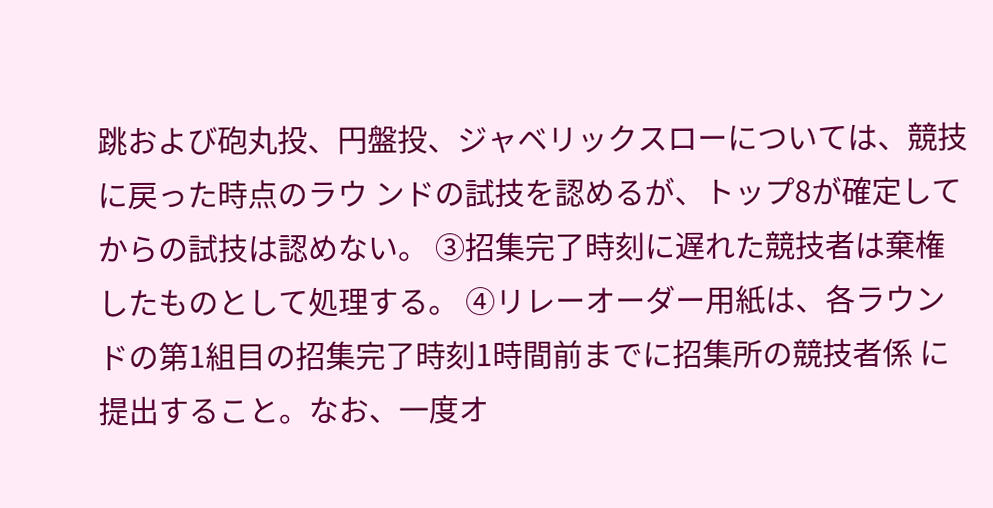跳および砲丸投、円盤投、ジャベリックスローについては、競技に戻った時点のラウ ンドの試技を認めるが、トップ8が確定してからの試技は認めない。 ③招集完了時刻に遅れた競技者は棄権したものとして処理する。 ④リレーオーダー用紙は、各ラウンドの第1組目の招集完了時刻1時間前までに招集所の競技者係 に提出すること。なお、一度オ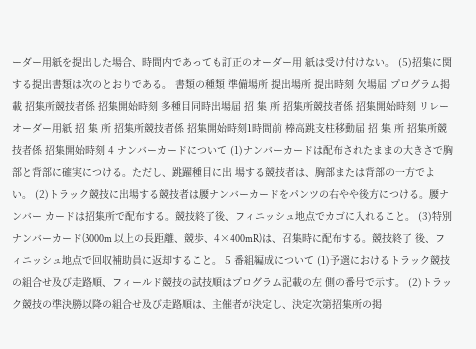ーダー用紙を提出した場合、時間内であっても訂正のオーダー用 紙は受け付けない。 (5)招集に関する提出書類は次のとおりである。 書類の種類 準備場所 提出場所 提出時刻 欠場届 プログラム掲載 招集所競技者係 招集開始時刻 多種目同時出場届 招 集 所 招集所競技者係 招集開始時刻 リレーオーダー用紙 招 集 所 招集所競技者係 招集開始時刻1時間前 棒高跳支柱移動届 招 集 所 招集所競技者係 招集開始時刻 4 ナンバーカードについて (1)ナンバーカードは配布されたままの大きさで胸部と背部に確実につける。ただし、跳躍種目に出 場する競技者は、胸部または背部の一方でよい。 (2)トラック競技に出場する競技者は腰ナンバーカードをパンツの右やや後方につける。腰ナンバー カードは招集所で配布する。競技終了後、フィニッシュ地点でカゴに入れること。 (3)特別ナンバーカード(3000m 以上の長距離、競歩、4×400mR)は、召集時に配布する。競技終了 後、フィニッシュ地点で回収補助員に返却すること。 5 番組編成について (1)予選におけるトラック競技の組合せ及び走路順、フィールド競技の試技順はプログラム記載の左 側の番号で示す。 (2)トラック競技の準決勝以降の組合せ及び走路順は、主催者が決定し、決定次第招集所の掲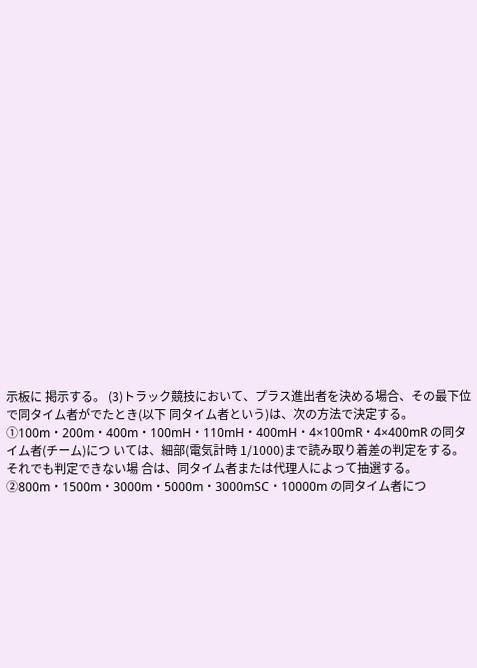示板に 掲示する。 (3)トラック競技において、プラス進出者を決める場合、その最下位で同タイム者がでたとき(以下 同タイム者という)は、次の方法で決定する。 ①100m・200m・400m・100mH・110mH・400mH・4×100mR・4×400mR の同タイム者(チーム)につ いては、細部(電気計時 1/1000)まで読み取り着差の判定をする。それでも判定できない場 合は、同タイム者または代理人によって抽選する。 ②800m・1500m・3000m・5000m・3000mSC・10000m の同タイム者につ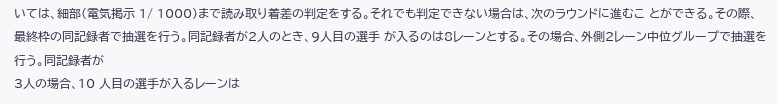いては、細部(電気掲示 1/ 1000)まで読み取り着差の判定をする。それでも判定できない場合は、次のラウンドに進むこ とができる。その際、最終枠の同記録者で抽選を行う。同記録者が2人のとき、9人目の選手 が入るのは8レーンとする。その場合、外側2レーン中位グループで抽選を行う。同記録者が
3人の場合、10 人目の選手が入るレーンは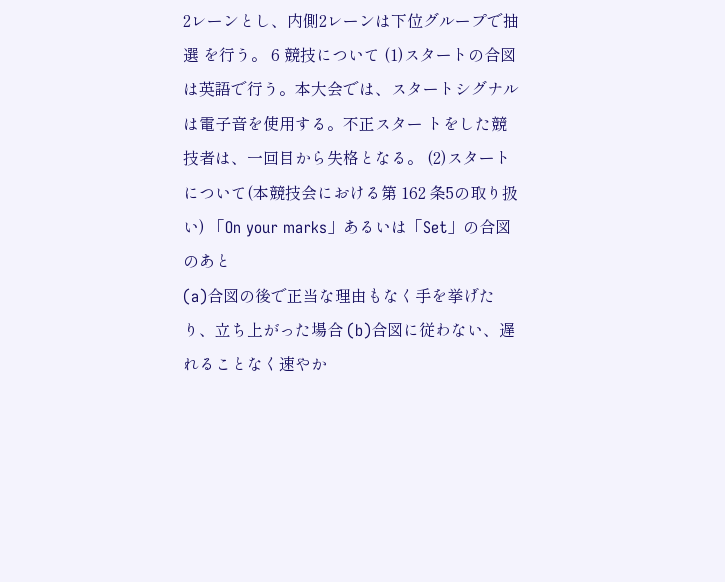2レーンとし、内側2レーンは下位グループで抽選 を行う。 6 競技について (1)スタートの合図は英語で行う。本大会では、スタートシグナルは電子音を使用する。不正スター トをした競技者は、一回目から失格となる。 (2)スタートについて(本競技会における第 162 条5の取り扱い) 「On your marks」あるいは「Set」の合図のあと
(a)合図の後で正当な理由もなく手を挙げたり、立ち上がった場合 (b)合図に従わない、遅れることなく速やか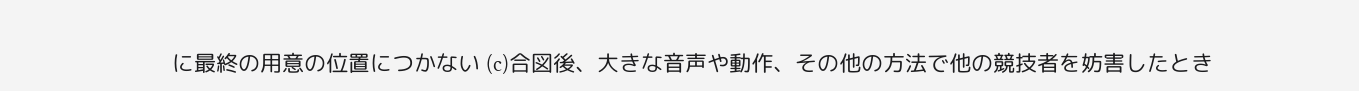に最終の用意の位置につかない (c)合図後、大きな音声や動作、その他の方法で他の競技者を妨害したとき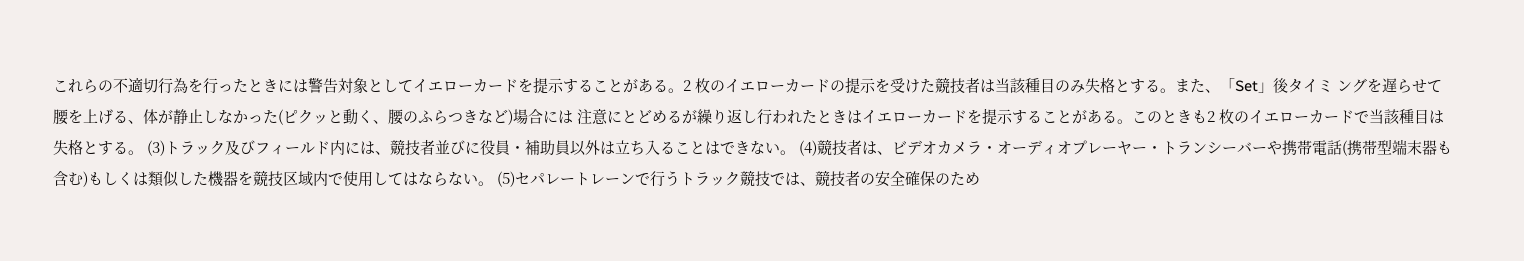これらの不適切行為を行ったときには警告対象としてイエローカードを提示することがある。2 枚のイエローカードの提示を受けた競技者は当該種目のみ失格とする。また、「Set」後タイミ ングを遅らせて腰を上げる、体が静止しなかった(ピクッと動く、腰のふらつきなど)場合には 注意にとどめるが繰り返し行われたときはイエローカードを提示することがある。このときも2 枚のイエローカードで当該種目は失格とする。 (3)トラック及びフィールド内には、競技者並びに役員・補助員以外は立ち入ることはできない。 (4)競技者は、ビデオカメラ・オーディオプレーヤー・トランシーバーや携帯電話(携帯型端末器も 含む)もしくは類似した機器を競技区域内で使用してはならない。 (5)セパレートレーンで行うトラック競技では、競技者の安全確保のため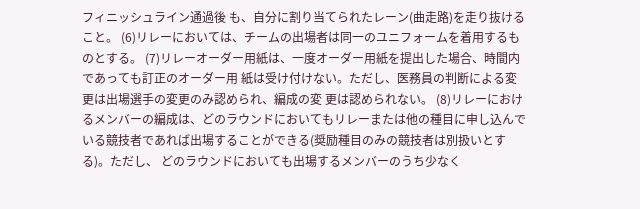フィニッシュライン通過後 も、自分に割り当てられたレーン(曲走路)を走り抜けること。 (6)リレーにおいては、チームの出場者は同一のユニフォームを着用するものとする。 (7)リレーオーダー用紙は、一度オーダー用紙を提出した場合、時間内であっても訂正のオーダー用 紙は受け付けない。ただし、医務員の判断による変更は出場選手の変更のみ認められ、編成の変 更は認められない。 (8)リレーにおけるメンバーの編成は、どのラウンドにおいてもリレーまたは他の種目に申し込んで いる競技者であれば出場することができる(奨励種目のみの競技者は別扱いとする)。ただし、 どのラウンドにおいても出場するメンバーのうち少なく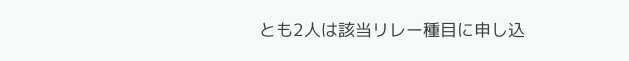とも2人は該当リレー種目に申し込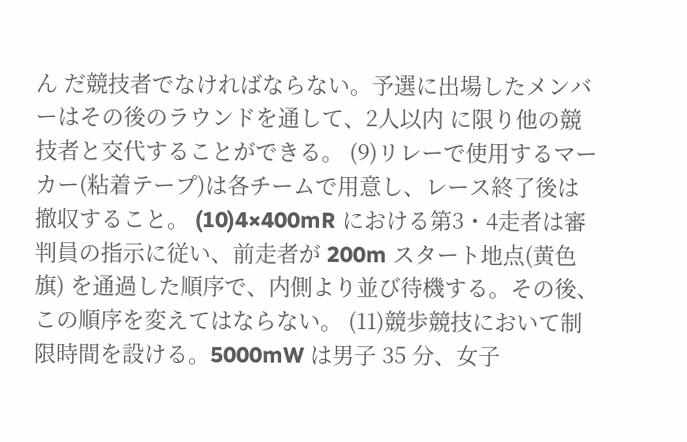ん だ競技者でなければならない。予選に出場したメンバーはその後のラウンドを通して、2人以内 に限り他の競技者と交代することができる。 (9)リレーで使用するマーカー(粘着テープ)は各チームで用意し、レース終了後は撤収すること。 (10)4×400mR における第3・4走者は審判員の指示に従い、前走者が 200m スタート地点(黄色旗) を通過した順序で、内側より並び待機する。その後、この順序を変えてはならない。 (11)競歩競技において制限時間を設ける。5000mW は男子 35 分、女子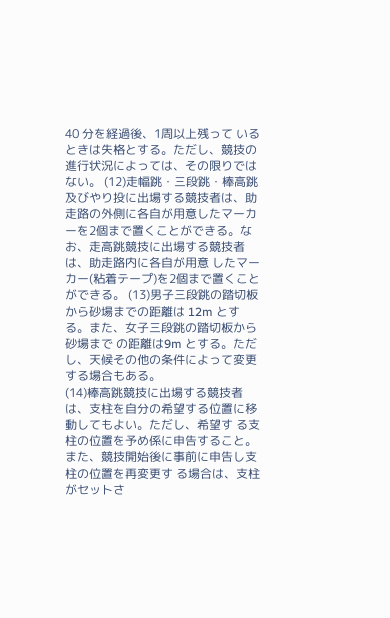40 分を経過後、1周以上残って いるときは失格とする。ただし、競技の進行状況によっては、その限りではない。 (12)走幅跳・三段跳・棒高跳及びやり投に出場する競技者は、助走路の外側に各自が用意したマーカ ーを2個まで置くことができる。なお、走高跳競技に出場する競技者は、助走路内に各自が用意 したマーカー(粘着テープ)を2個まで置くことができる。 (13)男子三段跳の踏切板から砂場までの距離は 12m とする。また、女子三段跳の踏切板から砂場まで の距離は9m とする。ただし、天候その他の条件によって変更する場合もある。
(14)棒高跳競技に出場する競技者は、支柱を自分の希望する位置に移動してもよい。ただし、希望す る支柱の位置を予め係に申告すること。また、競技開始後に事前に申告し支柱の位置を再変更す る場合は、支柱がセットさ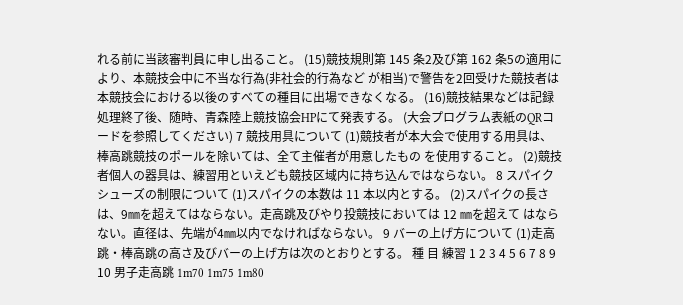れる前に当該審判員に申し出ること。 (15)競技規則第 145 条2及び第 162 条5の適用により、本競技会中に不当な行為(非社会的行為など が相当)で警告を2回受けた競技者は本競技会における以後のすべての種目に出場できなくなる。 (16)競技結果などは記録処理終了後、随時、青森陸上競技協会HPにて発表する。 (大会プログラム表紙のQRコードを参照してください) 7 競技用具について (1)競技者が本大会で使用する用具は、棒高跳競技のポールを除いては、全て主催者が用意したもの を使用すること。 (2)競技者個人の器具は、練習用といえども競技区域内に持ち込んではならない。 8 スパイクシューズの制限について (1)スパイクの本数は 11 本以内とする。 (2)スパイクの長さは、9㎜を超えてはならない。走高跳及びやり投競技においては 12 ㎜を超えて はならない。直径は、先端が4㎜以内でなければならない。 9 バーの上げ方について (1)走高跳・棒高跳の高さ及びバーの上げ方は次のとおりとする。 種 目 練習 1 2 3 4 5 6 7 8 9 10 男子走高跳 1m70 1m75 1m80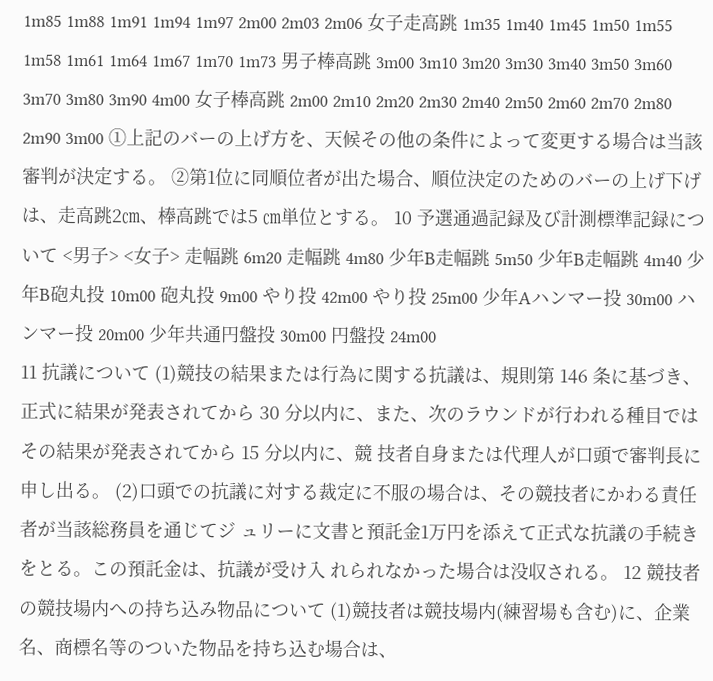1m85 1m88 1m91 1m94 1m97 2m00 2m03 2m06 女子走高跳 1m35 1m40 1m45 1m50 1m55 1m58 1m61 1m64 1m67 1m70 1m73 男子棒高跳 3m00 3m10 3m20 3m30 3m40 3m50 3m60 3m70 3m80 3m90 4m00 女子棒高跳 2m00 2m10 2m20 2m30 2m40 2m50 2m60 2m70 2m80 2m90 3m00 ①上記のバーの上げ方を、天候その他の条件によって変更する場合は当該審判が決定する。 ②第1位に同順位者が出た場合、順位決定のためのバーの上げ下げは、走高跳2㎝、棒高跳では5 ㎝単位とする。 10 予選通過記録及び計測標準記録について <男子> <女子> 走幅跳 6m20 走幅跳 4m80 少年B走幅跳 5m50 少年B走幅跳 4m40 少年B砲丸投 10m00 砲丸投 9m00 やり投 42m00 やり投 25m00 少年Aハンマー投 30m00 ハンマー投 20m00 少年共通円盤投 30m00 円盤投 24m00
11 抗議について (1)競技の結果または行為に関する抗議は、規則第 146 条に基づき、正式に結果が発表されてから 30 分以内に、また、次のラウンドが行われる種目ではその結果が発表されてから 15 分以内に、競 技者自身または代理人が口頭で審判長に申し出る。 (2)口頭での抗議に対する裁定に不服の場合は、その競技者にかわる責任者が当該総務員を通じてジ ュリーに文書と預託金1万円を添えて正式な抗議の手続きをとる。この預託金は、抗議が受け入 れられなかった場合は没収される。 12 競技者の競技場内への持ち込み物品について (1)競技者は競技場内(練習場も含む)に、企業名、商標名等のついた物品を持ち込む場合は、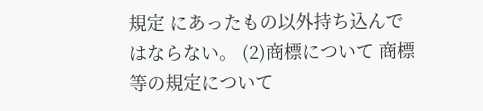規定 にあったもの以外持ち込んではならない。 (2)商標について 商標等の規定について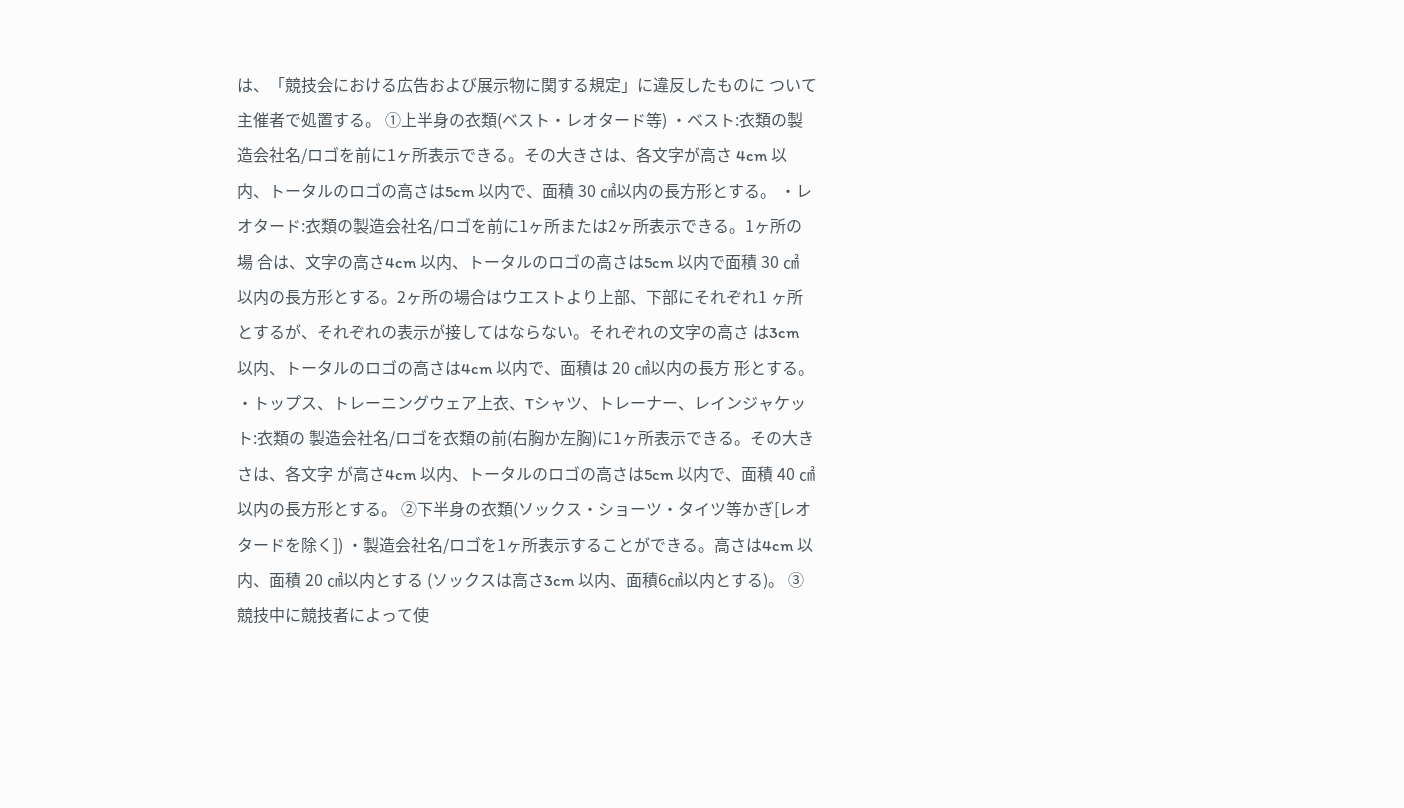は、「競技会における広告および展示物に関する規定」に違反したものに ついて主催者で処置する。 ①上半身の衣類(ベスト・レオタード等) ・ベスト:衣類の製造会社名/ロゴを前に1ヶ所表示できる。その大きさは、各文字が高さ 4cm 以内、トータルのロゴの高さは5cm 以内で、面積 30 ㎠以内の長方形とする。 ・レオタード:衣類の製造会社名/ロゴを前に1ヶ所または2ヶ所表示できる。1ヶ所の場 合は、文字の高さ4cm 以内、トータルのロゴの高さは5cm 以内で面積 30 ㎠ 以内の長方形とする。2ヶ所の場合はウエストより上部、下部にそれぞれ1 ヶ所とするが、それぞれの表示が接してはならない。それぞれの文字の高さ は3cm 以内、トータルのロゴの高さは4cm 以内で、面積は 20 ㎠以内の長方 形とする。 ・トップス、トレーニングウェア上衣、Tシャツ、トレーナー、レインジャケット:衣類の 製造会社名/ロゴを衣類の前(右胸か左胸)に1ヶ所表示できる。その大きさは、各文字 が高さ4cm 以内、トータルのロゴの高さは5cm 以内で、面積 40 ㎠以内の長方形とする。 ②下半身の衣類(ソックス・ショーツ・タイツ等かぎ[レオタードを除く]) ・製造会社名/ロゴを1ヶ所表示することができる。高さは4cm 以内、面積 20 ㎠以内とする (ソックスは高さ3cm 以内、面積6㎠以内とする)。 ③競技中に競技者によって使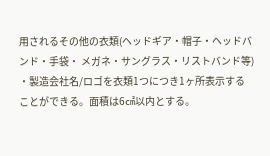用されるその他の衣類(ヘッドギア・帽子・ヘッドバンド・手袋・ メガネ・サングラス・リストバンド等) ・製造会社名/ロゴを衣類1つにつき1ヶ所表示することができる。面積は6㎠以内とする。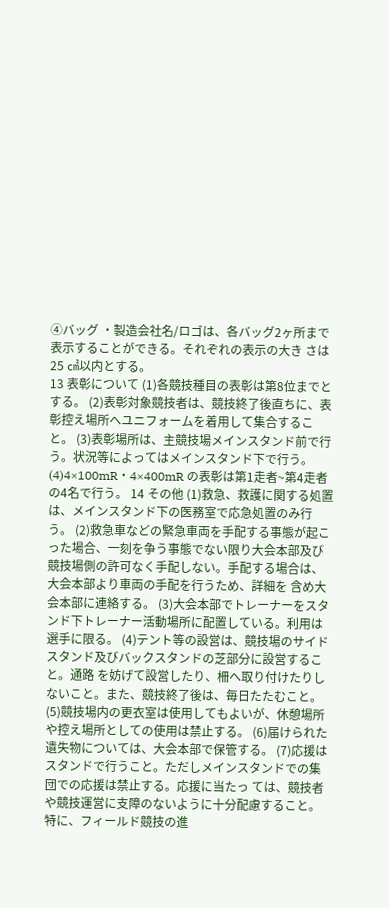④バッグ ・製造会社名/ロゴは、各バッグ2ヶ所まで表示することができる。それぞれの表示の大き さは 25 ㎠以内とする。
13 表彰について (1)各競技種目の表彰は第8位までとする。 (2)表彰対象競技者は、競技終了後直ちに、表彰控え場所へユニフォームを着用して集合すること。 (3)表彰場所は、主競技場メインスタンド前で行う。状況等によってはメインスタンド下で行う。 (4)4×100mR・4×400mR の表彰は第1走者~第4走者の4名で行う。 14 その他 (1)救急、救護に関する処置は、メインスタンド下の医務室で応急処置のみ行う。 (2)救急車などの緊急車両を手配する事態が起こった場合、一刻を争う事態でない限り大会本部及び 競技場側の許可なく手配しない。手配する場合は、大会本部より車両の手配を行うため、詳細を 含め大会本部に連絡する。 (3)大会本部でトレーナーをスタンド下トレーナー活動場所に配置している。利用は選手に限る。 (4)テント等の設営は、競技場のサイドスタンド及びバックスタンドの芝部分に設営すること。通路 を妨げて設営したり、柵へ取り付けたりしないこと。また、競技終了後は、毎日たたむこと。 (5)競技場内の更衣室は使用してもよいが、休憩場所や控え場所としての使用は禁止する。 (6)届けられた遺失物については、大会本部で保管する。 (7)応援はスタンドで行うこと。ただしメインスタンドでの集団での応援は禁止する。応援に当たっ ては、競技者や競技運営に支障のないように十分配慮すること。特に、フィールド競技の進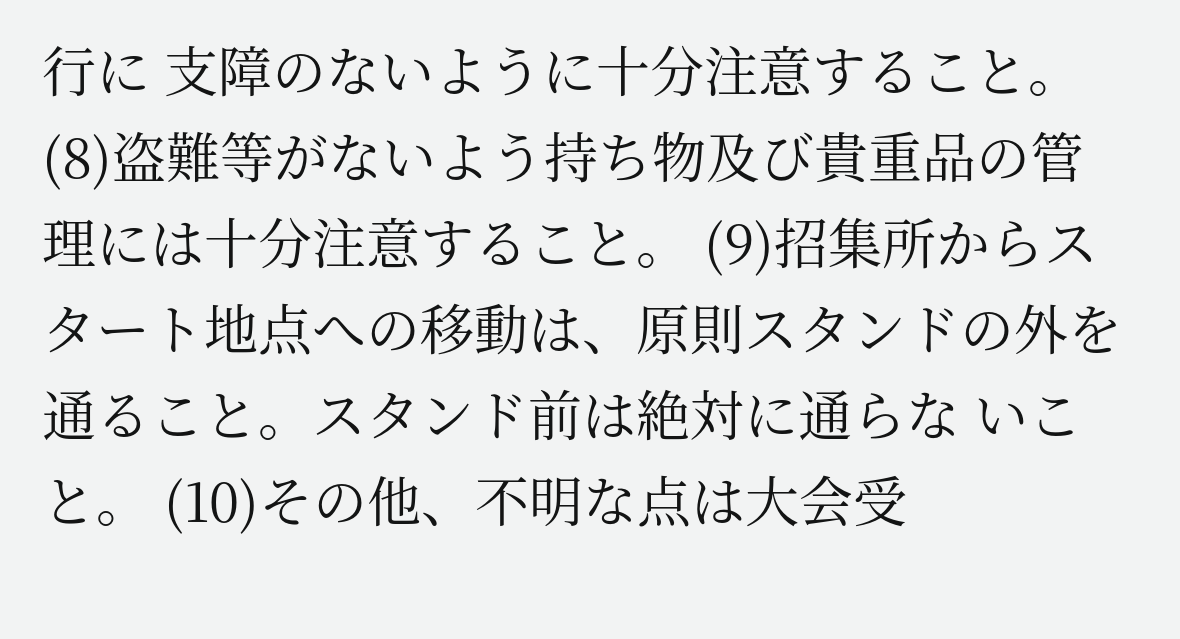行に 支障のないように十分注意すること。 (8)盗難等がないよう持ち物及び貴重品の管理には十分注意すること。 (9)招集所からスタート地点への移動は、原則スタンドの外を通ること。スタンド前は絶対に通らな いこと。 (10)その他、不明な点は大会受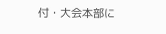付・大会本部に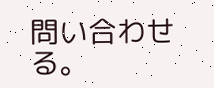問い合わせる。